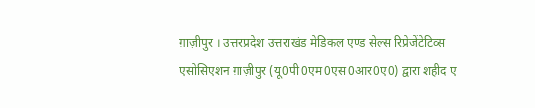ग़ाज़ीपुर । उत्तरप्रदेश उत्तराखंड मेडिकल एण्ड सेल्स रिप्रेजेंटेटिव्स एसोसिएशन ग़ाज़ीपुर (यू0पी0एम0एस0आर0ए0) द्वारा शहीद ए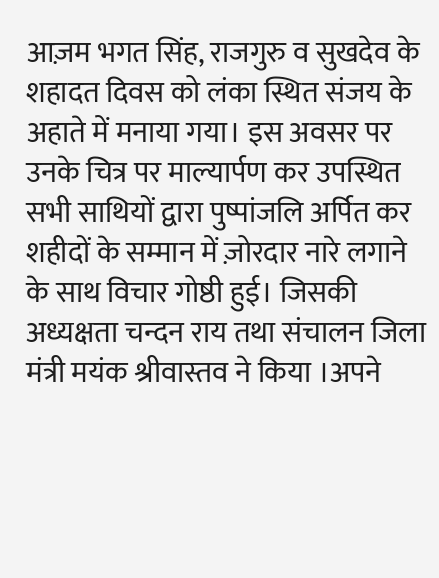आज़म भगत सिंह, राजगुरु व सुखदेव के शहादत दिवस को लंका स्थित संजय के अहाते में मनाया गया। इस अवसर पर उनके चित्र पर माल्यार्पण कर उपस्थित सभी साथियों द्वारा पुष्पांजलि अर्पित कर शहीदों के सम्मान में ज़ोरदार नारे लगाने के साथ विचार गोष्ठी हुई। जिसकी अध्यक्षता चन्दन राय तथा संचालन जिला मंत्री मयंक श्रीवास्तव ने किया ।अपने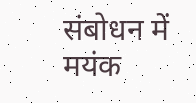संबोधन में मयंक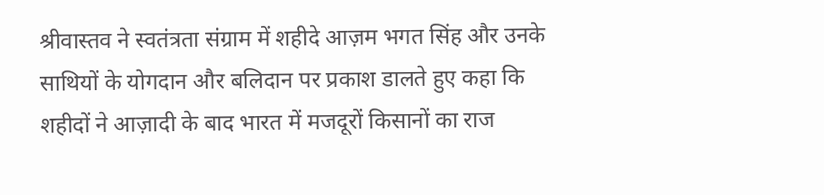श्रीवास्तव ने स्वतंत्रता संग्राम में शहीदे आज़म भगत सिंह और उनके साथियों के योगदान और बलिदान पर प्रकाश डालते हुए कहा कि शहीदों ने आज़ादी के बाद भारत में मजदूरों किसानों का राज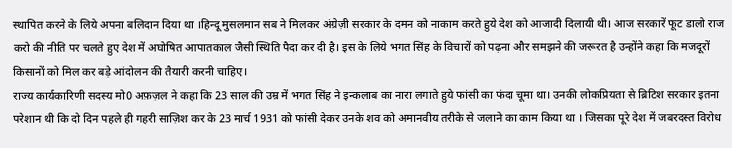स्थापित करने के लिये अपना बलिदान दिया था ।हिन्दू मुसलमान सब ने मिलकर अंग्रेज़ी सरकार के दमन को नाकाम करते हुये देश को आजादी दिलायी थी। आज सरकारें फूट डालो राज करो की नीति पर चलते हुए देश में अघोषित आपातकाल जैसी स्थिति पैदा कर दी है। इस के लिये भगत सिंह के विचारों को पढ़ना और समझने की जरूरत है उन्होंने कहा कि मजदूरों किसानों को मिल कर बड़े आंदोलन की तैयारी करनी चाहिए।
राज्य कार्यकारिणी सदस्य मो0 अफ़ज़ल ने कहा कि 23 साल की उम्र में भगत सिंह ने इन्कलाब का नारा लगाते हुये फांसी का फंदा चूमा था। उनकी लोकप्रियता से ब्रिटिश सरकार इतना परेशान थी कि दो दिन पहले ही गहरी साज़िश कर के 23 मार्च 1931 को फांसी देकर उनके शव को अमानवीय तरीके से जलाने का काम किया था । जिसका पूरे देश में जबरदस्त विरोध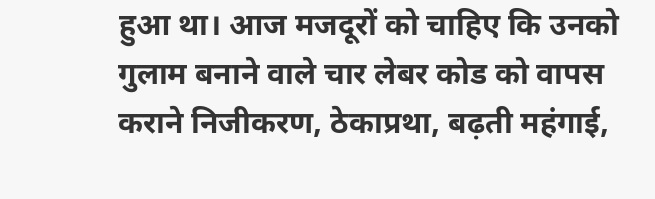हुआ था। आज मजदूरों को चाहिए कि उनको गुलाम बनाने वाले चार लेबर कोड को वापस कराने निजीकरण, ठेकाप्रथा, बढ़ती महंगाई,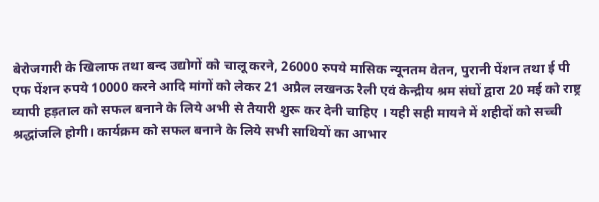बेरोजगारी के खिलाफ तथा बन्द उद्योगों को चालू करने, 26000 रुपये मासिक न्यूनतम वेतन, पुरानी पेंशन तथा ई पी एफ पेंशन रुपये 10000 करने आदि मांगों को लेकर 21 अप्रैल लखनऊ रैली एवं केन्द्रीय श्रम संघों द्वारा 20 मई को राष्ट्र व्यापी हड़ताल को सफल बनाने के लिये अभी से तैयारी शुरू कर देनी चाहिए । यही सही मायने में शहीदों को सच्ची श्रद्धांजलि होगी। कार्यक्रम को सफल बनाने के लिये सभी साथियों का आभार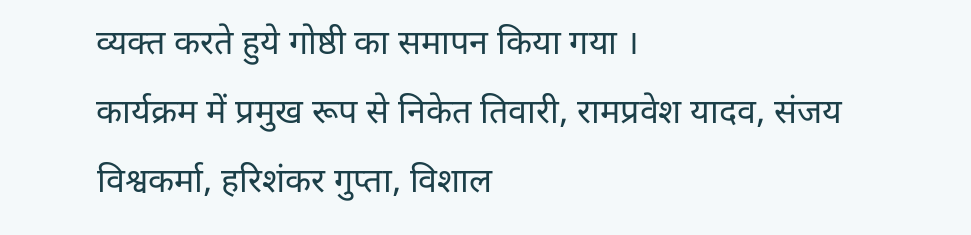व्यक्त करते हुये गोष्ठी का समापन किया गया ।
कार्यक्रम में प्रमुख रूप से निकेत तिवारी, रामप्रवेश यादव, संजय विश्वकर्मा, हरिशंकर गुप्ता, विशाल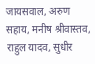जायसवाल, अरुण सहाय, मनीष श्रीवास्तव, राहुल यादव, सुधीर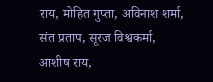राय, मोहित गुप्ता, अविनाश शर्मा, संत प्रताप, सूरज विश्वकर्मा, आशीष राय,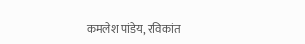कमलेश पांडेय, रविकांत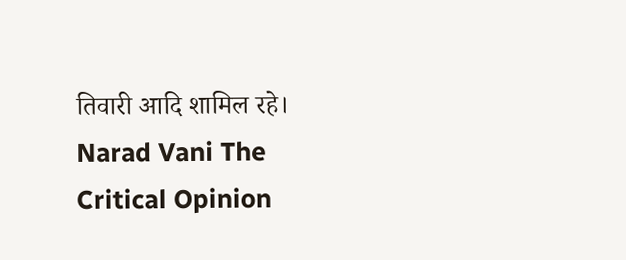तिवारी आदि शामिल रहे।
Narad Vani The Critical Opinion